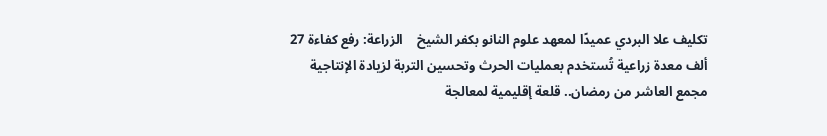تكليف علا البردي عميدًا لمعهد علوم النانو بكفر الشيخ    الزراعة: رفع كفاءة 27 ألف معدة زراعية تُستخدم بعمليات الحرث وتحسين التربة لزيادة الإنتاجية    مجمع العاشر من رمضان.. قلعة إقليمية لمعالجة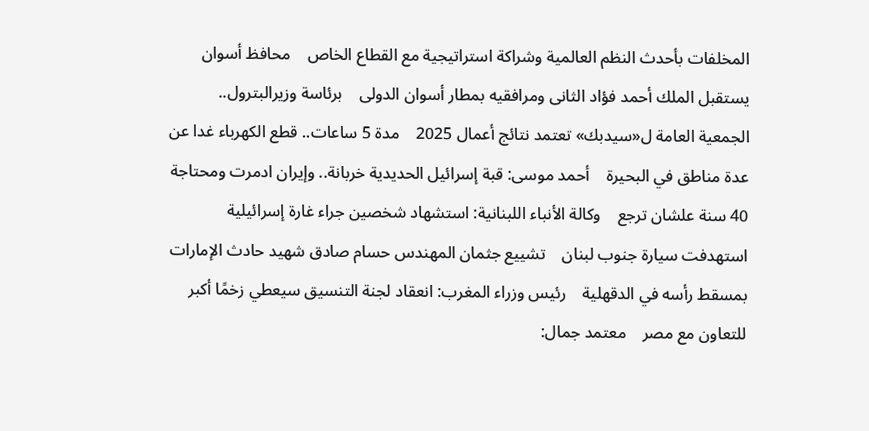المخلفات بأحدث النظم العالمية وشراكة استراتيجية مع القطاع الخاص    محافظ أسوان يستقبل الملك أحمد فؤاد الثانى ومرافقيه بمطار أسوان الدولى    برئاسة وزيرالبترول.. الجمعية العامة ل«سيدبك» تعتمد نتائج أعمال 2025    مدة 5 ساعات.. قطع الكهرباء غدا عن عدة مناطق في البحيرة    أحمد موسى: قبة إسرائيل الحديدية خربانة.. وإيران ادمرت ومحتاجة 40 سنة علشان ترجع    وكالة الأنباء اللبنانية: استشهاد شخصين جراء غارة إسرائيلية استهدفت سيارة جنوب لبنان    تشييع جثمان المهندس حسام صادق شهيد حادث الإمارات بمسقط رأسه في الدقهلية    رئيس وزراء المغرب: انعقاد لجنة التنسيق سيعطي زخمًا أكبر للتعاون مع مصر    معتمد جمال: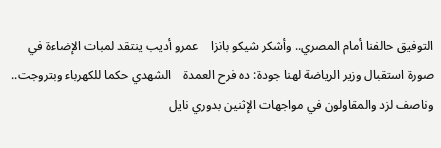التوفيق حالفنا أمام المصري.. وأشكر شيكو بانزا    عمرو أديب ينتقد لمبات الإضاءة في صورة استقبال وزير الرياضة لهنا جودة: ده فرح العمدة    الشهدي حكما للكهرباء وبتروجت.. وناصف لزد والمقاولون في مواجهات الإثنين بدوري نايل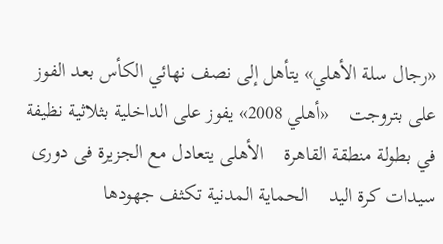«رجال سلة الأهلي» يتأهل إلى نصف نهائي الكأس بعد الفوز على بتروجت    «أهلي 2008» يفوز على الداخلية بثلاثية نظيفة في بطولة منطقة القاهرة    الأهلى يتعادل مع الجزيرة فى دورى سيدات كرة اليد    الحماية المدنية تكثف جهودها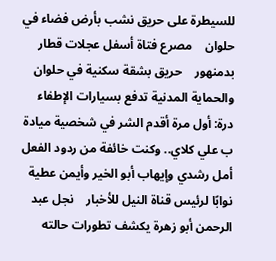للسيطرة على حريق نشب بأرض فضاء في حلوان    مصرع فتاة أسفل عجلات قطار بدمنهور    حريق بشقة سكنية في حلوان والحماية المدنية تدفع بسيارات الإطفاء    درة: أول مرة أقدم الشر في شخصية ميادة ب علي كلاي.. وكنت خائفة من ردود الفعل    أمل رشدي وإيهاب أبو الخير وأيمن عطية نوابًا لرئيس قناة النيل للأخبار    نجل عبد الرحمن أبو زهرة يكشف تطورات حالته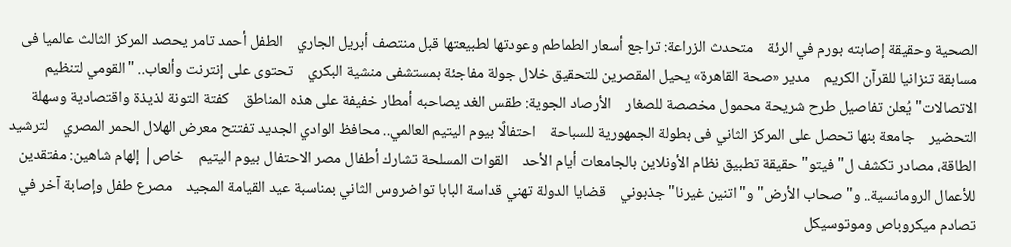الصحية وحقيقة إصابته بورم في الرئة    متحدث الزراعة: تراجع أسعار الطماطم وعودتها لطبيعتها قبل منتصف أبريل الجاري    الطفل أحمد تامر يحصد المركز الثالث عالميا فى مسابقة تنزانيا للقرآن الكريم    مدير «صحة القاهرة» يحيل المقصرين للتحقيق خلال جولة مفاجئة بمستشفى منشية البكري    تحتوى على إنترنت وألعاب.. "القومي لتنظيم الاتصالات" يُعلن تفاصيل طرح شريحة محمول مخصصة للصغار    الأرصاد الجوية: طقس الغد يصاحبه أمطار خفيفة على هذه المناطق    كفتة التونة لذيذة واقتصادية وسهلة التحضير    جامعة بنها تحصل على المركز الثاني فى بطولة الجمهورية للسباحة    احتفالًا بيوم اليتيم العالمي.. محافظ الوادي الجديد تفتتح معرض الهلال الحمر المصري    لترشيد الطاقة، مصادر تكشف ل"فيتو" حقيقة تطبيق نظام الأونلاين بالجامعات أيام الأحد    القوات المسلحة تشارك أطفال مصر الاحتفال بيوم اليتيم    خاص| إلهام شاهين: مفتقدين للأعمال الرومانسية.. و"صحاب الأرض" و"اتنين غيرنا" جذبوني    قضايا الدولة تهني قداسة البابا تواضروس الثاني بمناسبة عيد القيامة المجيد    مصرع طفل وإصابة آخر في تصادم ميكروباص وموتوسيكل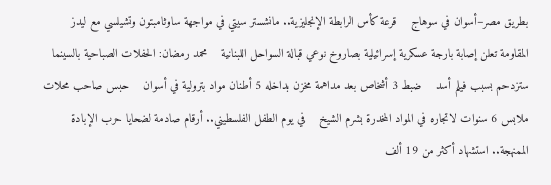بطريق مصر–أسوان في سوهاج    قرعة كأس الرابطة الإنجليزية.. مانشستر سيتي في مواجهة ساوثامبتون وتشيلسي مع ليدز    المقاومة تعلن إصابة بارجة عسكرية إسرائيلية بصاروخ نوعي قبالة السواحل اللبنانية    محمد رمضان: الحفلات الصباحية بالسينما ستزدحم بسبب فيلم أسد    ضبط 3 أشخاص بعد مداهمة مخزن بداخله 5 أطنان مواد بترولية في أسوان    حبس صاحب محلات ملابس 6 سنوات لاتجاره في المواد المخدرة بشرم الشيخ    في يوم الطفل الفلسطيني.. أرقام صادمة لضحايا حرب الإبادة الممنهجة.. استشهاد أكثر من 19 ألف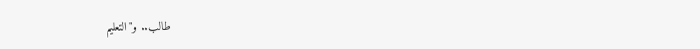طالب.. و"التعليم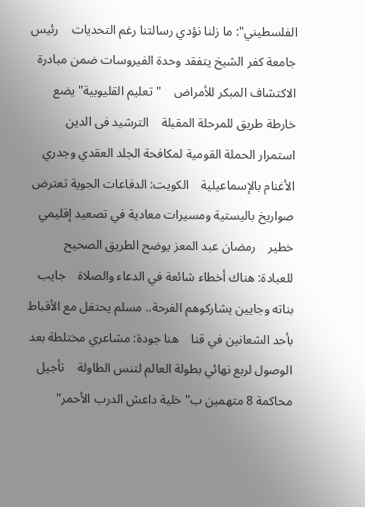الفلسطيني": ما زلنا نؤدي رسالتنا رغم التحديات    رئيس جامعة كفر الشيخ يتفقد وحدة الفيروسات ضمن مبادرة الاكتشاف المبكر للأمراض    "تعليم القليوبية" يضع خارطة طريق للمرحلة المقبلة    الترشيد فى الدين    استمرار الحملة القومية لمكافحة الجلد العقدي وجدري الأغنام بالإسماعيلية    الكويت: الدفاعات الجوية تعترض صواريخ باليستية ومسيرات معادية في تصعيد إقليمي خطير    رمضان عبد المعز يوضح الطريق الصحيح للعبادة: هناك أخطاء شائعة في الدعاء والصلاة    جايب بناته وجايين يشاركوهم الفرحة.. مسلم يحتفل مع الأقباط بأحد الشعانين في قنا    هنا جودة: مشاعري مختلطة بعد الوصول لربع نهائي بطولة العالم لتنس الطاولة    تأجيل محاكمة 8 متهمين ب"خلية داعش الدرب الأحمر"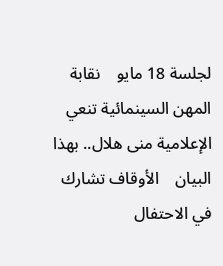لجلسة 18 مايو    نقابة المهن السينمائية تنعي الإعلامية منى هلال.. بهذا البيان    الأوقاف تشارك في الاحتفال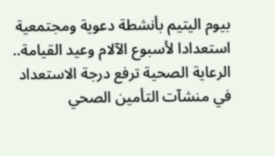بيوم اليتيم بأنشطة دعوية ومجتمعية    استعدادا لأسبوع الآلام وعيد القيامة.. الرعاية الصحية ترفع درجة الاستعداد في منشآت التأمين الصحي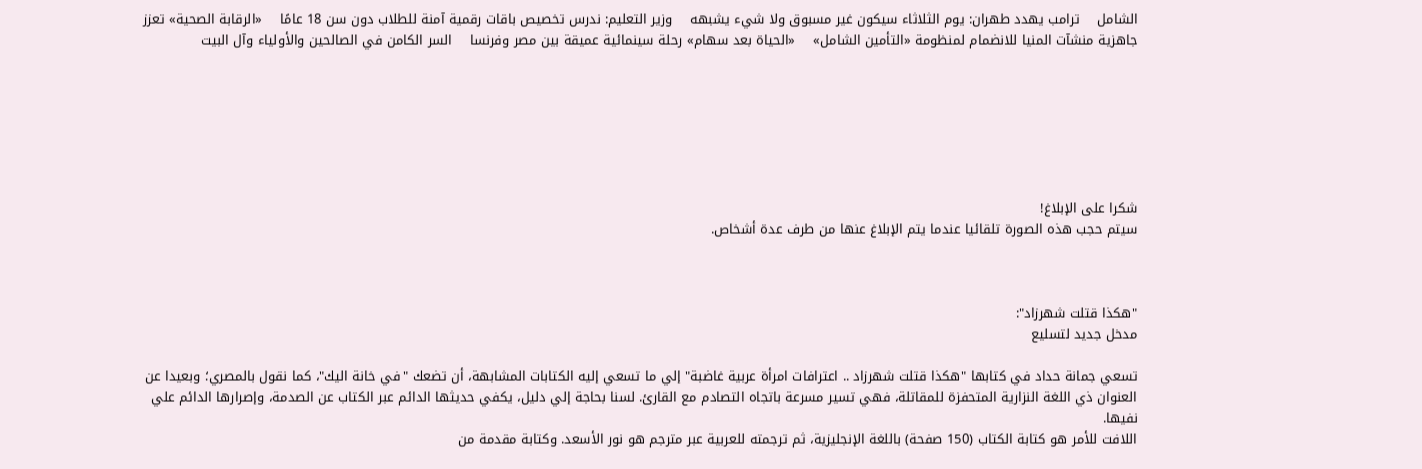الشامل    ترامب يهدد طهران: يوم الثلاثاء سيكون غير مسبوق ولا شيء يشبهه    وزير التعليم: ندرس تخصيص باقات رقمية آمنة للطلاب دون سن 18 عامًا    «الرقابة الصحية» تعزز جاهزية منشآت المنيا للانضمام لمنظومة «التأمين الشامل»    «الحياة بعد سهام» رحلة سينمائية عميقة بين مصر وفرنسا    السر الكامن في الصالحين والأولياء وآل البيت







شكرا على الإبلاغ!
سيتم حجب هذه الصورة تلقائيا عندما يتم الإبلاغ عنها من طرف عدة أشخاص.



"هكذا قتلت شهرزاد":
مدخل جديد لتسليع

تسعي جمانة حداد في كتابها "هكذا قتلت شهرزاد .. اعترافات امرأة عربية غاضبة" إلي ما تسعي إليه الكتابات المشابهة، أن تضعك "في خانة اليك"، كما نقول بالمصري؛ وبعيدا عن العنوان ذي اللغة النزارية المتحفزة للمقاتلة، فهي تسير مسرعة باتجاه التصادم مع القارئ. لسنا بحاجة إلي دليل، يكفي حديثها الدائم عبر الكتاب عن الصدمة، وإصرارها الدائم علي نفيها.
اللافت للأمر هو كتابة الكتاب (150 صفحة) باللغة الإنجليزية، ثم ترجمته للعربية عبر مترجم هو نور الأسعد. وكتابة مقدمة من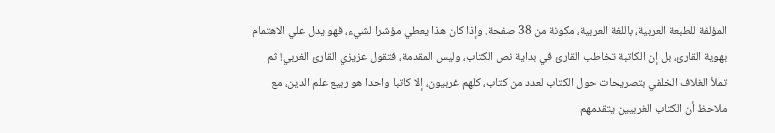المؤلفة للطبعة العربية، باللغة العربية، مكونة من 38 صفحة. وإذا كان هذا يعطي مؤشرا لشيء، فهو يدل علي الاهتمام بهوية القارئ، بل إن الكاتبة تخاطب القارئ في بداية نص الكتاب، وليس المقدمة، فتقول عزيزي القارئ الغربي! ثم تملأ الغلاف الخلفي بتصريحات حول الكتاب لعدد من كتاب، كلهم غربيون، إلا كاتبا واحدا هو ربيع علم الدين، مع ملاحظ أن الكتاب الغربيين يتقدمهم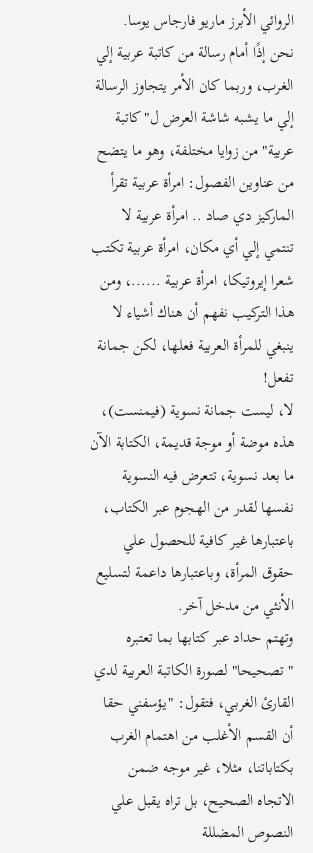الروائي الأبرز ماريو فارجاس يوسا.
نحن إذًا أمام رسالة من كاتبة عربية إلي الغرب، وربما كان الأمر يتجاوز الرسالة إلي ما يشبه شاشة العرض ل"كاتبة عربية" من زوايا مختلفة، وهو ما يتضح من عناوين الفصول: امرأة عربية تقرأ الماركيز دي صاد .. امرأة عربية لا تنتمي إلي أي مكان، امرأة عربية تكتب شعرا إيروتيكا، امرأة عربية ......، ومن هذا التركيب نفهم أن هناك أشياء لا ينبغي للمرأة العربية فعلها، لكن جمانة تفعل!
لا، ليست جمانة نسوية (فيمنست)، هذه موضة أو موجة قديمة، الكتابة الآن ما بعد نسوية، تتعرض فيه النسوية نفسها لقدر من الهجوم عبر الكتاب، باعتبارها غير كافية للحصول علي حقوق المرأة، وباعتبارها داعمة لتسليع الأنثي من مدخل آخر.
وتهتم حداد عبر كتابها بما تعتبره "تصحيحا" لصورة الكاتبة العربية لدي القارئ الغربي، فتقول: "يؤسفني حقا أن القسم الأغلب من اهتمام الغرب بكتاباتنا، مثلا، غير موجه ضمن الاتجاه الصحيح، بل تراه يقبل علي النصوص المضللة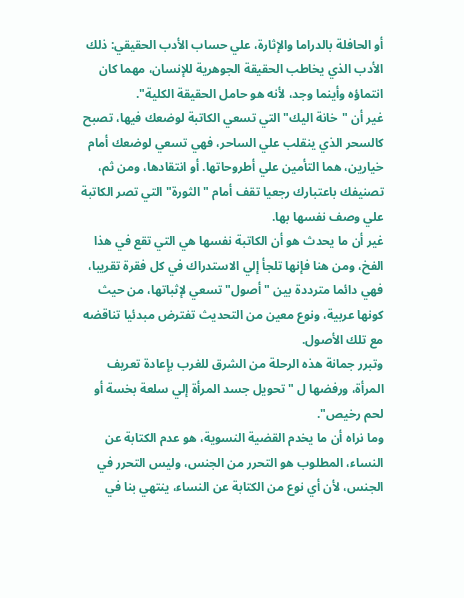أو الحافلة بالدراما والإثارة، علي حساب الأدب الحقيقي: ذلك الأدب الذي يخاطب الحقيقة الجوهرية للإنسان، مهما كان انتماؤه وأينما وجد، لأنه هو حامل الحقيقة الكلية".
غير أن "خانة اليك" التي تسعي الكاتبة لوضعك فيها، تصبح كالسحر الذي ينقلب علي الساحر، فهي تسعي لوضعك أمام خيارين، هما التأمين علي أطروحاتها. أو انتقادها، ومن ثم، تصنيفك باعتبارك رجعيا تقف أمام "الثورة" التي تصر الكاتبة علي وصف نفسها بها.
غير أن ما يحدث هو أن الكاتبة نفسها هي التي تقع في هذا الفخ، ومن هنا فإنها تلجأ إلي الاستدراك في كل فقرة تقريبا، فهي دائما مترددة بين "أصول" تسعي لإثباتها، من حيث كونها عربية، ونوع معين من التحديث تفترض مبدئيا تناقضه مع تلك الأصول.
وتبرر جمانة هذه الرحلة من الشرق للغرب بإعادة تعريف المرأة، ورفضها ل "تحويل جسد المرأة إلي سلعة بخسة أو لحم رخيص".
وما نراه أن ما يخدم القضية النسوية، هو عدم الكتابة عن النساء، المطلوب هو التحرر من الجنس، وليس التحرر في الجنس، لأن أي نوع من الكتابة عن النساء، ينتهي بنا في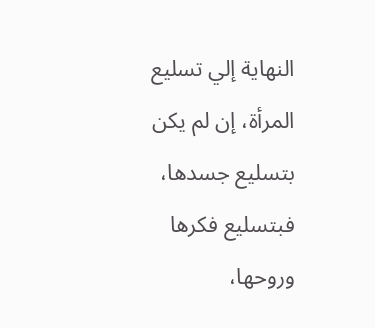النهاية إلي تسليع المرأة، إن لم يكن بتسليع جسدها، فبتسليع فكرها وروحها،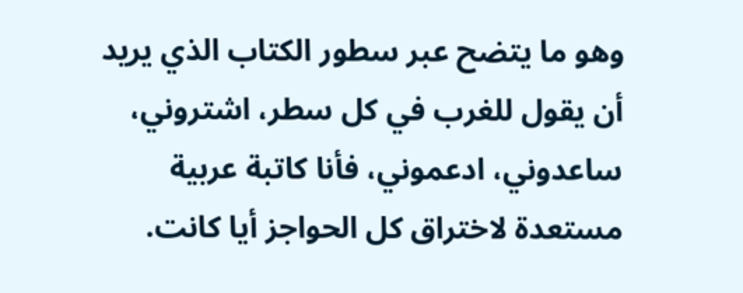وهو ما يتضح عبر سطور الكتاب الذي يريد أن يقول للغرب في كل سطر، اشتروني، ساعدوني، ادعموني، فأنا كاتبة عربية مستعدة لاختراق كل الحواجز أيا كانت.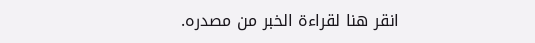انقر هنا لقراءة الخبر من مصدره.